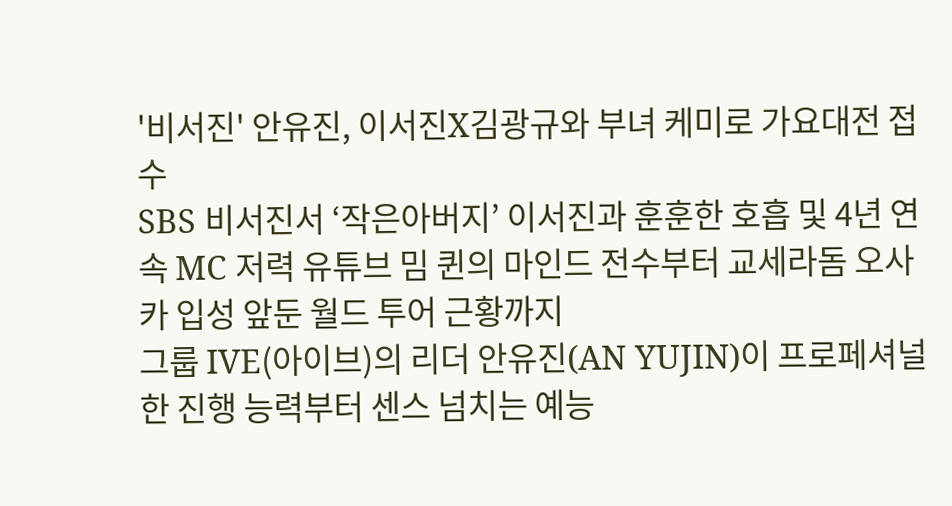'비서진' 안유진, 이서진X김광규와 부녀 케미로 가요대전 접수
SBS 비서진서 ‘작은아버지’ 이서진과 훈훈한 호흡 및 4년 연속 MC 저력 유튜브 밈 퀸의 마인드 전수부터 교세라돔 오사카 입성 앞둔 월드 투어 근황까지
그룹 IVE(아이브)의 리더 안유진(AN YUJIN)이 프로페셔널한 진행 능력부터 센스 넘치는 예능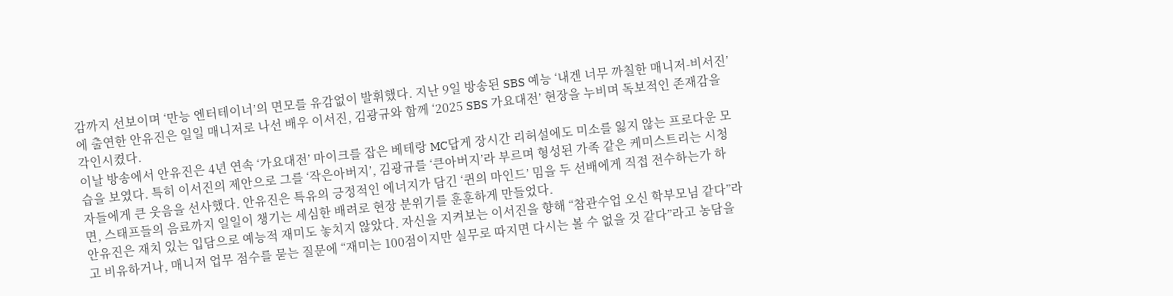감까지 선보이며 ‘만능 엔터테이너’의 면모를 유감없이 발휘했다. 지난 9일 방송된 SBS 예능 ‘내겐 너무 까칠한 매니저-비서진’에 출연한 안유진은 일일 매니저로 나선 배우 이서진, 김광규와 함께 ‘2025 SBS 가요대전’ 현장을 누비며 독보적인 존재감을 각인시켰다.
이날 방송에서 안유진은 4년 연속 ‘가요대전’ 마이크를 잡은 베테랑 MC답게 장시간 리허설에도 미소를 잃지 않는 프로다운 모습을 보였다. 특히 이서진의 제안으로 그를 ‘작은아버지’, 김광규를 ‘큰아버지’라 부르며 형성된 가족 같은 케미스트리는 시청자들에게 큰 웃음을 선사했다. 안유진은 특유의 긍정적인 에너지가 담긴 ‘퀸의 마인드’ 밈을 두 선배에게 직접 전수하는가 하면, 스태프들의 음료까지 일일이 챙기는 세심한 배려로 현장 분위기를 훈훈하게 만들었다.
안유진은 재치 있는 입담으로 예능적 재미도 놓치지 않았다. 자신을 지켜보는 이서진을 향해 “참관수업 오신 학부모님 같다”라고 비유하거나, 매니저 업무 점수를 묻는 질문에 “재미는 100점이지만 실무로 따지면 다시는 볼 수 없을 것 같다”라고 농담을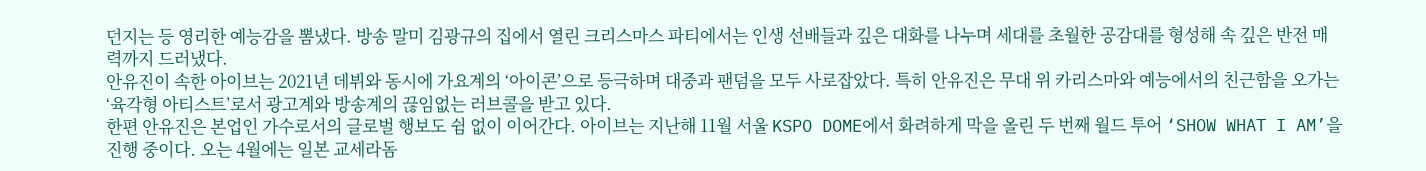던지는 등 영리한 예능감을 뽐냈다. 방송 말미 김광규의 집에서 열린 크리스마스 파티에서는 인생 선배들과 깊은 대화를 나누며 세대를 초월한 공감대를 형성해 속 깊은 반전 매력까지 드러냈다.
안유진이 속한 아이브는 2021년 데뷔와 동시에 가요계의 ‘아이콘’으로 등극하며 대중과 팬덤을 모두 사로잡았다. 특히 안유진은 무대 위 카리스마와 예능에서의 친근함을 오가는 ‘육각형 아티스트’로서 광고계와 방송계의 끊임없는 러브콜을 받고 있다.
한편 안유진은 본업인 가수로서의 글로벌 행보도 쉼 없이 이어간다. 아이브는 지난해 11월 서울 KSPO DOME에서 화려하게 막을 올린 두 번째 월드 투어 ‘SHOW WHAT I AM’을 진행 중이다. 오는 4월에는 일본 교세라돔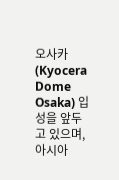오사카(Kyocera Dome Osaka) 입성을 앞두고 있으며, 아시아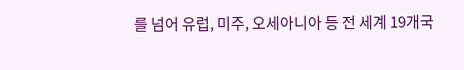를 넘어 유럽, 미주, 오세아니아 등 전 세계 19개국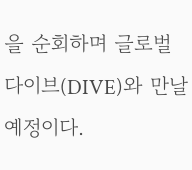을 순회하며 글로벌 다이브(DIVE)와 만날 예정이다.